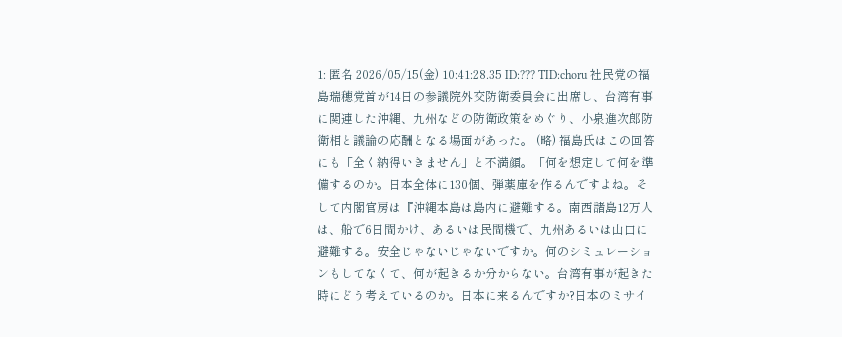1: 匿名 2026/05/15(金) 10:41:28.35 ID:??? TID:choru 社民党の福島瑞穂党首が14日の参議院外交防衛委員会に出席し、台湾有事に関連した沖縄、九州などの防衛政策をめぐり、小泉進次郎防衛相と議論の応酬となる場面があった。 (略) 福島氏はこの回答にも「全く納得いきません」と不満顔。「何を想定して何を準備するのか。日本全体に130個、弾薬庫を作るんですよね。そして内閣官房は『沖縄本島は島内に避難する。南西諸島12万人は、船で6日間かけ、あるいは民間機で、九州あるいは山口に避難する。安全じゃないじゃないですか。何のシミュレーションもしてなくて、何が起きるか分からない。台湾有事が起きた時にどう考えているのか。日本に来るんですか?日本のミサイ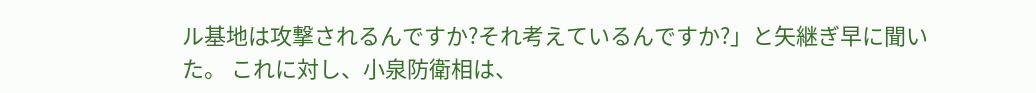ル基地は攻撃されるんですか?それ考えているんですか?」と矢継ぎ早に聞いた。 これに対し、小泉防衛相は、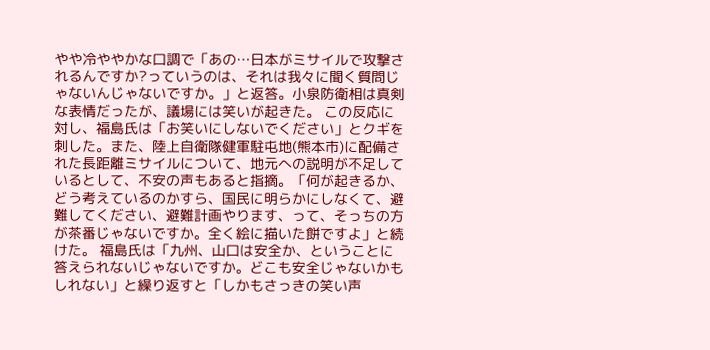やや冷ややかな口調で「あの…日本がミサイルで攻撃されるんですか?っていうのは、それは我々に聞く質問じゃないんじゃないですか。」と返答。小泉防衛相は真剣な表情だったが、議場には笑いが起きた。 この反応に対し、福島氏は「お笑いにしないでください」とクギを刺した。また、陸上自衛隊健軍駐屯地(熊本市)に配備された長距離ミサイルについて、地元への説明が不足しているとして、不安の声もあると指摘。「何が起きるか、どう考えているのかすら、国民に明らかにしなくて、避難してください、避難計画やります、って、そっちの方が茶番じゃないですか。全く絵に描いた餅ですよ」と続けた。 福島氏は「九州、山口は安全か、ということに答えられないじゃないですか。どこも安全じゃないかもしれない」と繰り返すと「しかもさっきの笑い声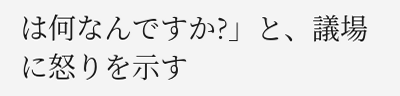は何なんですか?」と、議場に怒りを示す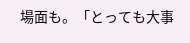場面も。「とっても大事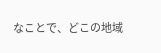なことで、どこの地域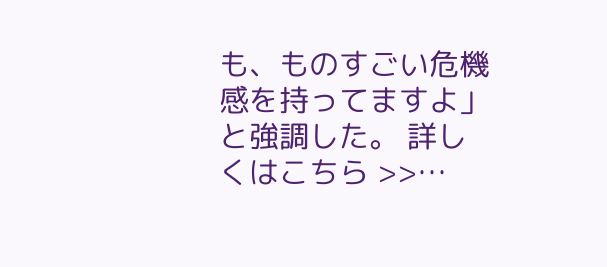も、ものすごい危機感を持ってますよ」と強調した。 詳しくはこちら >>…